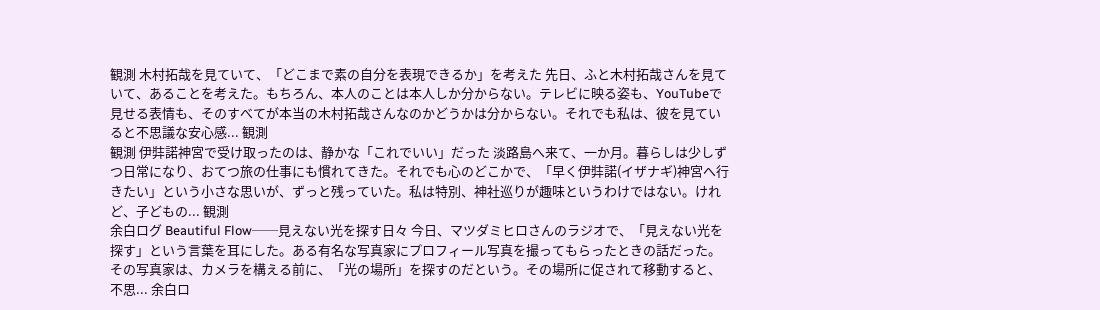観測 木村拓哉を見ていて、「どこまで素の自分を表現できるか」を考えた 先日、ふと木村拓哉さんを見ていて、あることを考えた。もちろん、本人のことは本人しか分からない。テレビに映る姿も、YouTubeで見せる表情も、そのすべてが本当の木村拓哉さんなのかどうかは分からない。それでも私は、彼を見ていると不思議な安心感... 観測
観測 伊弉諾神宮で受け取ったのは、静かな「これでいい」だった 淡路島へ来て、一か月。暮らしは少しずつ日常になり、おてつ旅の仕事にも慣れてきた。それでも心のどこかで、「早く伊弉諾(イザナギ)神宮へ行きたい」という小さな思いが、ずっと残っていた。私は特別、神社巡りが趣味というわけではない。けれど、子どもの... 観測
余白ログ Beautiful Flow──見えない光を探す日々 今日、マツダミヒロさんのラジオで、「見えない光を探す」という言葉を耳にした。ある有名な写真家にプロフィール写真を撮ってもらったときの話だった。その写真家は、カメラを構える前に、「光の場所」を探すのだという。その場所に促されて移動すると、不思... 余白ロ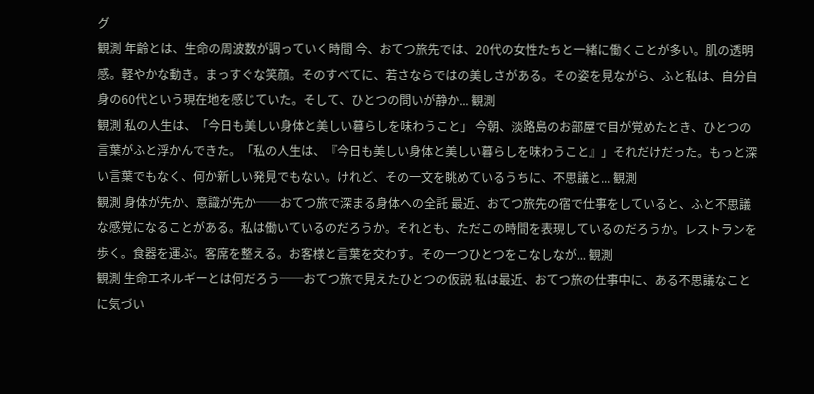グ
観測 年齢とは、生命の周波数が調っていく時間 今、おてつ旅先では、20代の女性たちと一緒に働くことが多い。肌の透明感。軽やかな動き。まっすぐな笑顔。そのすべてに、若さならではの美しさがある。その姿を見ながら、ふと私は、自分自身の60代という現在地を感じていた。そして、ひとつの問いが静か... 観測
観測 私の人生は、「今日も美しい身体と美しい暮らしを味わうこと」 今朝、淡路島のお部屋で目が覚めたとき、ひとつの言葉がふと浮かんできた。「私の人生は、『今日も美しい身体と美しい暮らしを味わうこと』」それだけだった。もっと深い言葉でもなく、何か新しい発見でもない。けれど、その一文を眺めているうちに、不思議と... 観測
観測 身体が先か、意識が先か──おてつ旅で深まる身体への全託 最近、おてつ旅先の宿で仕事をしていると、ふと不思議な感覚になることがある。私は働いているのだろうか。それとも、ただこの時間を表現しているのだろうか。レストランを歩く。食器を運ぶ。客席を整える。お客様と言葉を交わす。その一つひとつをこなしなが... 観測
観測 生命エネルギーとは何だろう──おてつ旅で見えたひとつの仮説 私は最近、おてつ旅の仕事中に、ある不思議なことに気づい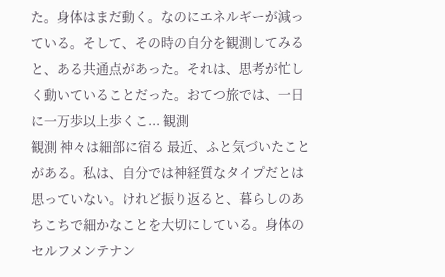た。身体はまだ動く。なのにエネルギーが減っている。そして、その時の自分を観測してみると、ある共通点があった。それは、思考が忙しく動いていることだった。おてつ旅では、一日に一万歩以上歩くこ... 観測
観測 神々は細部に宿る 最近、ふと気づいたことがある。私は、自分では神経質なタイプだとは思っていない。けれど振り返ると、暮らしのあちこちで細かなことを大切にしている。身体のセルフメンテナン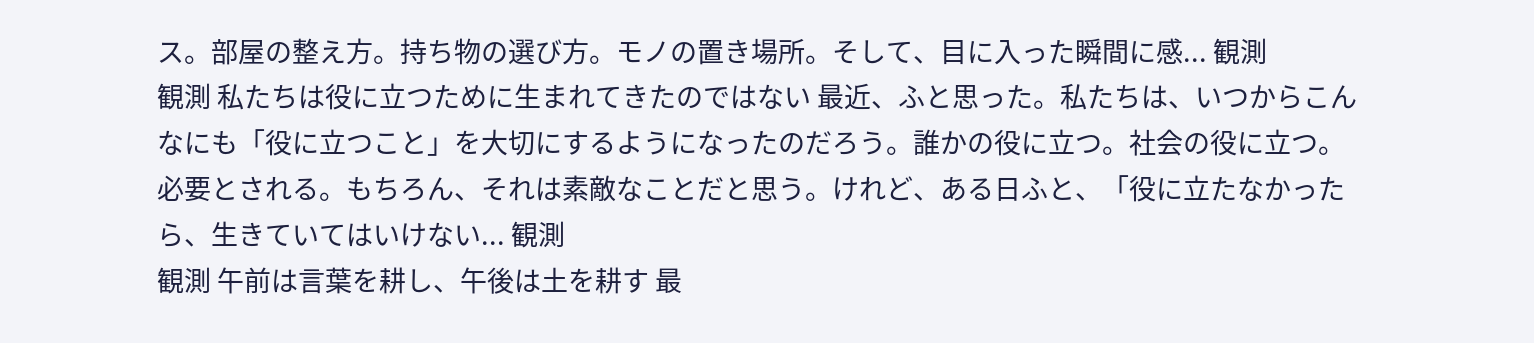ス。部屋の整え方。持ち物の選び方。モノの置き場所。そして、目に入った瞬間に感... 観測
観測 私たちは役に立つために生まれてきたのではない 最近、ふと思った。私たちは、いつからこんなにも「役に立つこと」を大切にするようになったのだろう。誰かの役に立つ。社会の役に立つ。必要とされる。もちろん、それは素敵なことだと思う。けれど、ある日ふと、「役に立たなかったら、生きていてはいけない... 観測
観測 午前は言葉を耕し、午後は土を耕す 最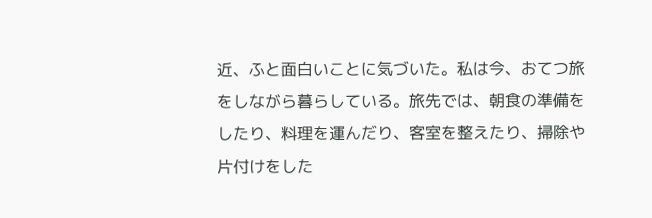近、ふと面白いことに気づいた。私は今、おてつ旅をしながら暮らしている。旅先では、朝食の準備をしたり、料理を運んだり、客室を整えたり、掃除や片付けをした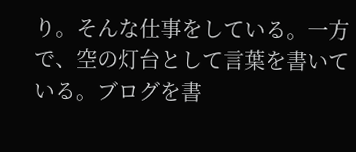り。そんな仕事をしている。一方で、空の灯台として言葉を書いている。ブログを書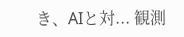き、AIと対... 観測